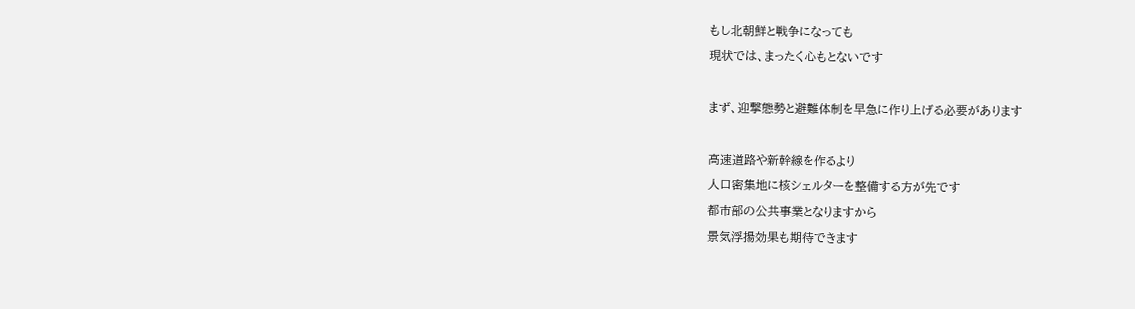もし北朝鮮と戦争になっても
現状では、まったく心もとないです

まず、迎撃態勢と避難体制を早急に作り上げる必要があります

高速道路や新幹線を作るより
人口密集地に核シェルターを整備する方が先です
都市部の公共事業となりますから
景気浮揚効果も期待できます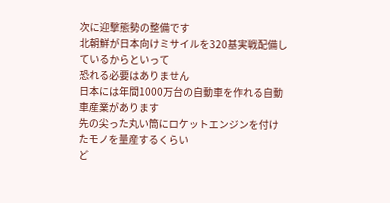次に迎撃態勢の整備です
北朝鮮が日本向けミサイルを320基実戦配備しているからといって
恐れる必要はありません
日本には年間1000万台の自動車を作れる自動車産業があります
先の尖った丸い筒にロケットエンジンを付けたモノを量産するくらい
ど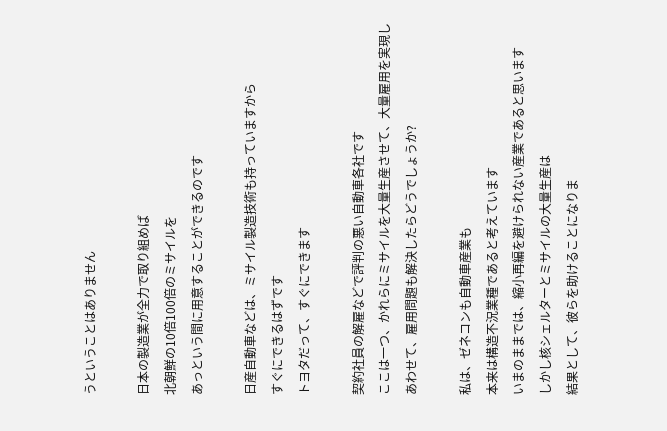うということはありません

日本の製造業が全力で取り組めば
北朝鮮の10倍100倍のミサイルを
あっという間に用意することができるのです

日産自動車などは、ミサイル製造技術も持っていますから
すぐにできるはずです
トヨタだって、すぐにできます

契約社員の解雇などで評判の悪い自動車各社です
ここは一つ、かれらにミサイルを大量生産させて、大量雇用を実現し
あわせて、雇用問題も解決したらどうでしょうか?

私は、ゼネコンも自動車産業も
本来は構造不況業種であると考えています
いまのままでは、縮小再編を避けられない産業であると思います
しかし核シェルターとミサイルの大量生産は
結果として、彼らを助けることになりま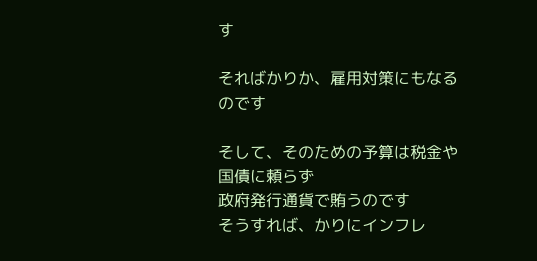す

そればかりか、雇用対策にもなるのです

そして、そのための予算は税金や国債に頼らず
政府発行通貨で賄うのです
そうすれば、かりにインフレ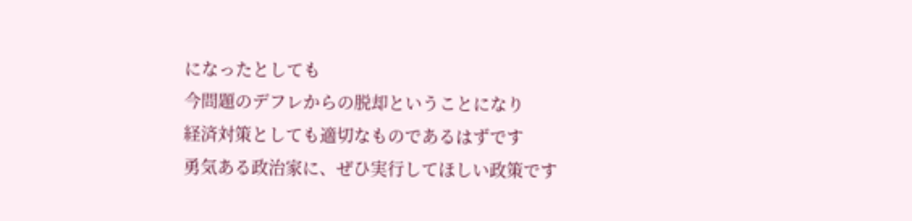になったとしても
今問題のデフレからの脱却ということになり
経済対策としても適切なものであるはずです
勇気ある政治家に、ぜひ実行してほしい政策です